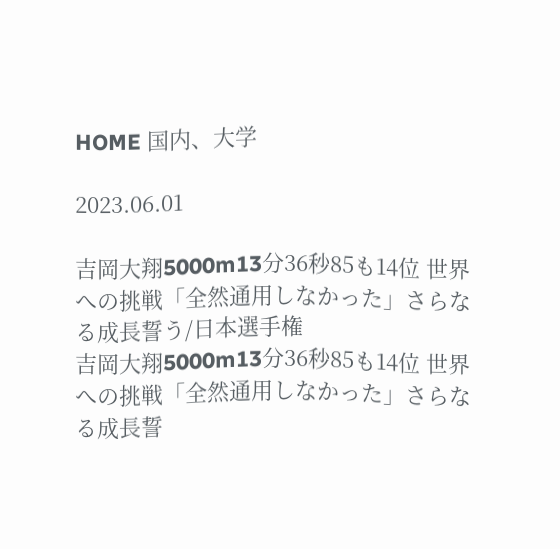HOME 国内、大学

2023.06.01

吉岡大翔5000m13分36秒85も14位 世界への挑戦「全然通用しなかった」さらなる成長誓う/日本選手権
吉岡大翔5000m13分36秒85も14位 世界への挑戦「全然通用しなかった」さらなる成長誓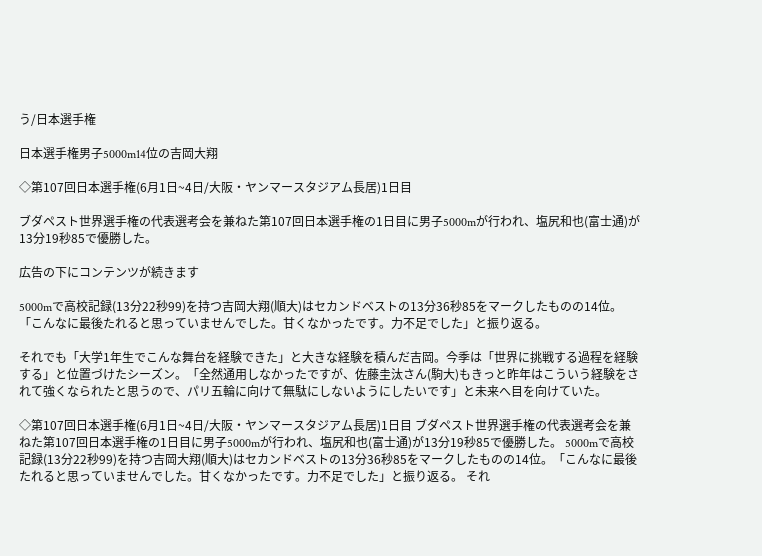う/日本選手権

日本選手権男子5000m14位の吉岡大翔

◇第107回日本選手権(6月1日~4日/大阪・ヤンマースタジアム長居)1日目

ブダペスト世界選手権の代表選考会を兼ねた第107回日本選手権の1日目に男子5000mが行われ、塩尻和也(富士通)が13分19秒85で優勝した。

広告の下にコンテンツが続きます

5000mで高校記録(13分22秒99)を持つ吉岡大翔(順大)はセカンドベストの13分36秒85をマークしたものの14位。「こんなに最後たれると思っていませんでした。甘くなかったです。力不足でした」と振り返る。

それでも「大学1年生でこんな舞台を経験できた」と大きな経験を積んだ吉岡。今季は「世界に挑戦する過程を経験する」と位置づけたシーズン。「全然通用しなかったですが、佐藤圭汰さん(駒大)もきっと昨年はこういう経験をされて強くなられたと思うので、パリ五輪に向けて無駄にしないようにしたいです」と未来へ目を向けていた。

◇第107回日本選手権(6月1日~4日/大阪・ヤンマースタジアム長居)1日目 ブダペスト世界選手権の代表選考会を兼ねた第107回日本選手権の1日目に男子5000mが行われ、塩尻和也(富士通)が13分19秒85で優勝した。 5000mで高校記録(13分22秒99)を持つ吉岡大翔(順大)はセカンドベストの13分36秒85をマークしたものの14位。「こんなに最後たれると思っていませんでした。甘くなかったです。力不足でした」と振り返る。 それ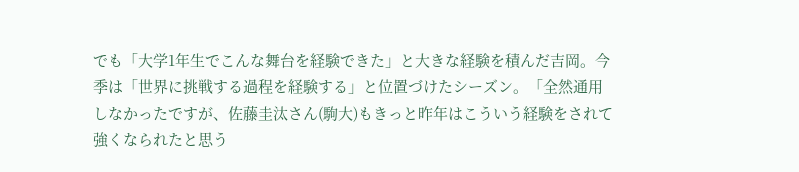でも「大学1年生でこんな舞台を経験できた」と大きな経験を積んだ吉岡。今季は「世界に挑戦する過程を経験する」と位置づけたシーズン。「全然通用しなかったですが、佐藤圭汰さん(駒大)もきっと昨年はこういう経験をされて強くなられたと思う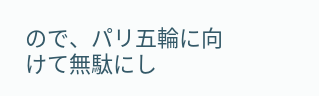ので、パリ五輪に向けて無駄にし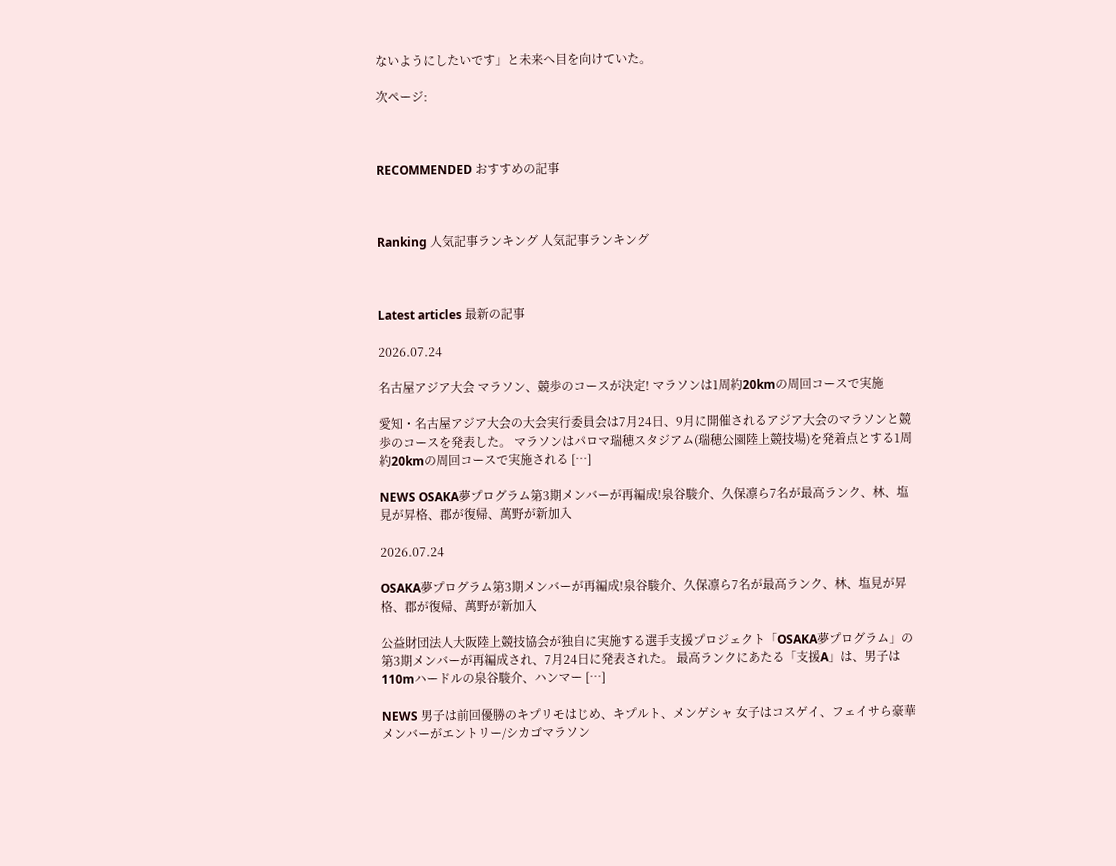ないようにしたいです」と未来へ目を向けていた。

次ページ:



RECOMMENDED おすすめの記事



Ranking 人気記事ランキング 人気記事ランキング



Latest articles 最新の記事

2026.07.24

名古屋アジア大会 マラソン、競歩のコースが決定! マラソンは1周約20kmの周回コースで実施

愛知・名古屋アジア大会の大会実行委員会は7月24日、9月に開催されるアジア大会のマラソンと競歩のコースを発表した。 マラソンはパロマ瑞穂スタジアム(瑞穂公園陸上競技場)を発着点とする1周約20kmの周回コースで実施される […]

NEWS OSAKA夢プログラム第3期メンバーが再編成!泉谷駿介、久保凛ら7名が最高ランク、林、塩見が昇格、郡が復帰、萬野が新加入

2026.07.24

OSAKA夢プログラム第3期メンバーが再編成!泉谷駿介、久保凛ら7名が最高ランク、林、塩見が昇格、郡が復帰、萬野が新加入

公益財団法人大阪陸上競技協会が独自に実施する選手支援プロジェクト「OSAKA夢プログラム」の第3期メンバーが再編成され、7月24日に発表された。 最高ランクにあたる「支援A」は、男子は110mハードルの泉谷駿介、ハンマー […]

NEWS 男子は前回優勝のキプリモはじめ、キプルト、メンゲシャ 女子はコスゲイ、フェイサら豪華メンバーがエントリー/シカゴマラソン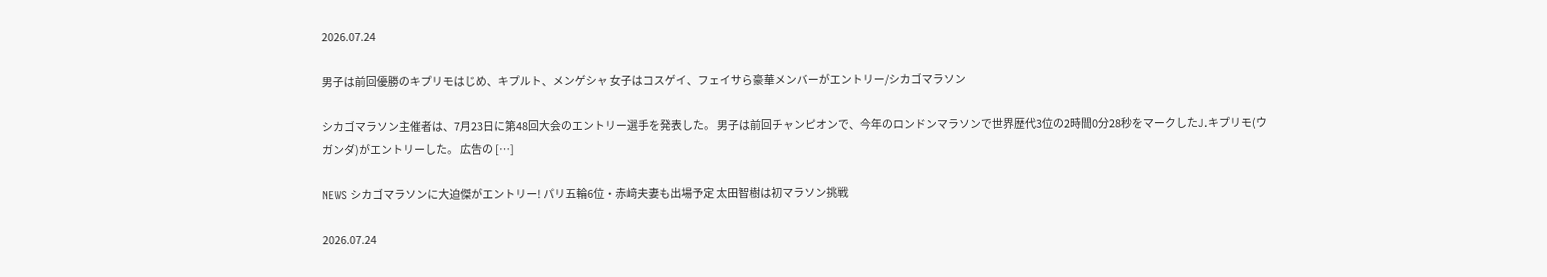2026.07.24

男子は前回優勝のキプリモはじめ、キプルト、メンゲシャ 女子はコスゲイ、フェイサら豪華メンバーがエントリー/シカゴマラソン

シカゴマラソン主催者は、7月23日に第48回大会のエントリー選手を発表した。 男子は前回チャンピオンで、今年のロンドンマラソンで世界歴代3位の2時間0分28秒をマークしたJ.キプリモ(ウガンダ)がエントリーした。 広告の […]

NEWS シカゴマラソンに大迫傑がエントリー! パリ五輪6位・赤﨑夫妻も出場予定 太田智樹は初マラソン挑戦

2026.07.24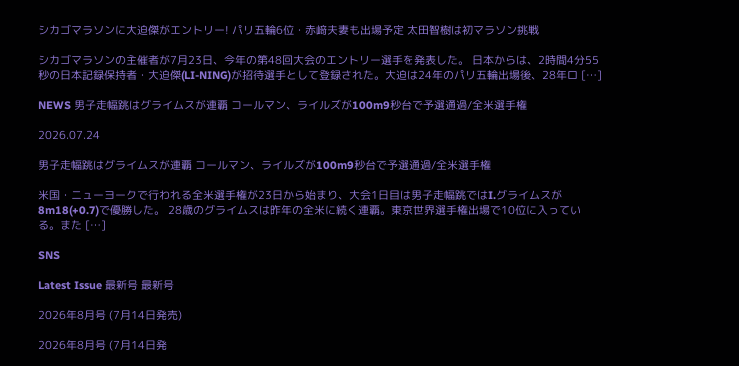シカゴマラソンに大迫傑がエントリー! パリ五輪6位・赤﨑夫妻も出場予定 太田智樹は初マラソン挑戦

シカゴマラソンの主催者が7月23日、今年の第48回大会のエントリー選手を発表した。 日本からは、2時間4分55秒の日本記録保持者・大迫傑(LI-NING)が招待選手として登録された。大迫は24年のパリ五輪出場後、28年ロ […]

NEWS 男子走幅跳はグライムスが連覇 コールマン、ライルズが100m9秒台で予選通過/全米選手権

2026.07.24

男子走幅跳はグライムスが連覇 コールマン、ライルズが100m9秒台で予選通過/全米選手権

米国・ニューヨークで行われる全米選手権が23日から始まり、大会1日目は男子走幅跳ではI.グライムスが8m18(+0.7)で優勝した。 28歳のグライムスは昨年の全米に続く連覇。東京世界選手権出場で10位に入っている。また […]

SNS

Latest Issue 最新号 最新号

2026年8月号 (7月14日発売)

2026年8月号 (7月14日発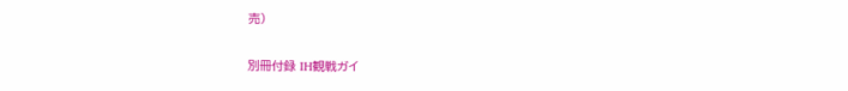売)

別冊付録 IH観戦ガイ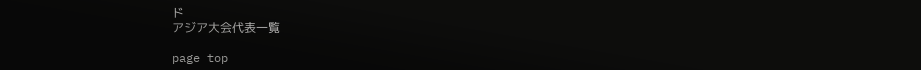ド
アジア大会代表一覧

page top